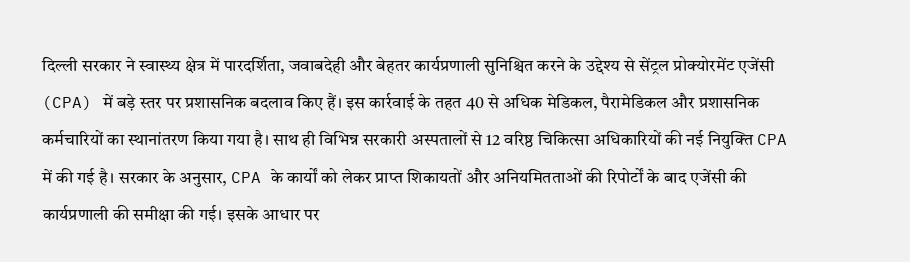दिल्ली सरकार ने स्वास्थ्य क्षेत्र में पारदर्शिता, जवाबदेही और बेहतर कार्यप्रणाली सुनिश्चित करने के उद्देश्य से सेंट्रल प्रोक्योरमेंट एजेंसी (CPA) में बड़े स्तर पर प्रशासनिक बदलाव किए हैं। इस कार्रवाई के तहत 40 से अधिक मेडिकल, पैरामेडिकल और प्रशासनिक कर्मचारियों का स्थानांतरण किया गया है। साथ ही विभिन्न सरकारी अस्पतालों से 12 वरिष्ठ चिकित्सा अधिकारियों की नई नियुक्ति CPA में की गई है। सरकार के अनुसार, CPA के कार्यों को लेकर प्राप्त शिकायतों और अनियमितताओं की रिपोर्टों के बाद एजेंसी की कार्यप्रणाली की समीक्षा की गई। इसके आधार पर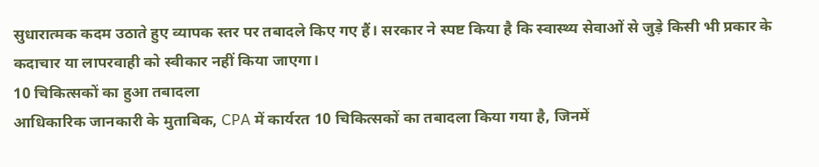सुधारात्मक कदम उठाते हुए व्यापक स्तर पर तबादले किए गए हैं। सरकार ने स्पष्ट किया है कि स्वास्थ्य सेवाओं से जुड़े किसी भी प्रकार के कदाचार या लापरवाही को स्वीकार नहीं किया जाएगा।
10 चिकित्सकों का हुआ तबादला
आधिकारिक जानकारी के मुताबिक, CPA में कार्यरत 10 चिकित्सकों का तबादला किया गया है, जिनमें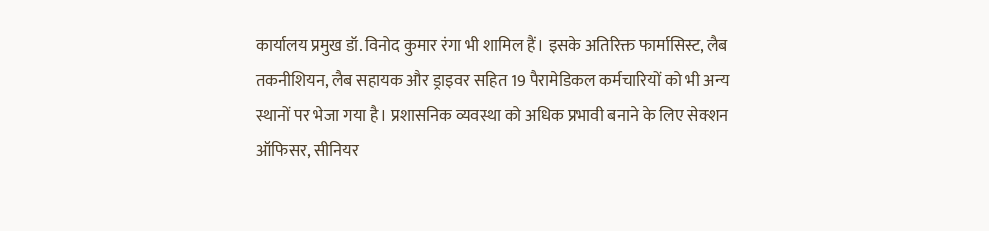कार्यालय प्रमुख डॉ. विनोद कुमार रंगा भी शामिल हैं। इसके अतिरिक्त फार्मासिस्ट, लैब तकनीशियन, लैब सहायक और ड्राइवर सहित 19 पैरामेडिकल कर्मचारियों को भी अन्य स्थानों पर भेजा गया है। प्रशासनिक व्यवस्था को अधिक प्रभावी बनाने के लिए सेक्शन ऑफिसर, सीनियर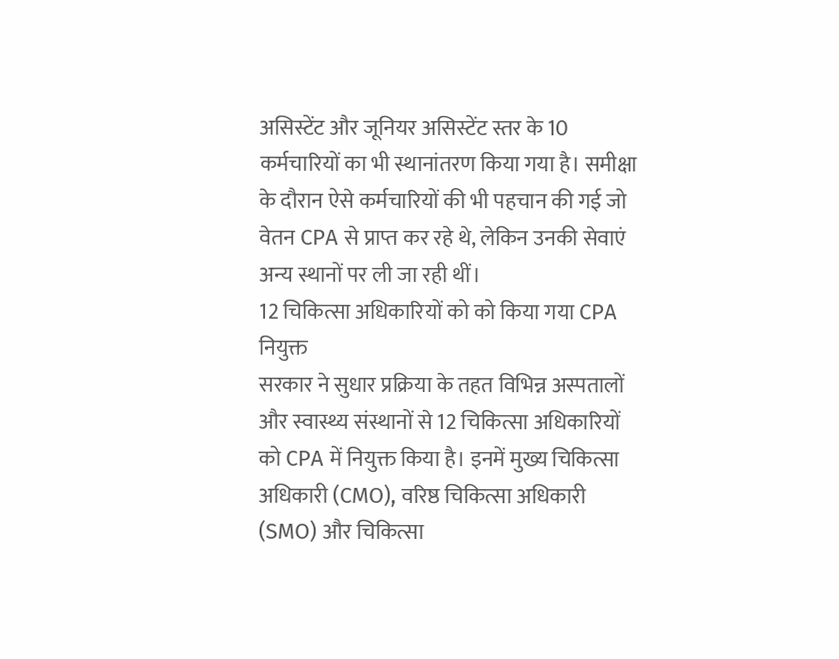असिस्टेंट और जूनियर असिस्टेंट स्तर के 10 कर्मचारियों का भी स्थानांतरण किया गया है। समीक्षा के दौरान ऐसे कर्मचारियों की भी पहचान की गई जो वेतन CPA से प्राप्त कर रहे थे, लेकिन उनकी सेवाएं अन्य स्थानों पर ली जा रही थीं।
12 चिकित्सा अधिकारियों को को किया गया CPA नियुक्त
सरकार ने सुधार प्रक्रिया के तहत विभिन्न अस्पतालों और स्वास्थ्य संस्थानों से 12 चिकित्सा अधिकारियों को CPA में नियुक्त किया है। इनमें मुख्य चिकित्सा अधिकारी (CMO), वरिष्ठ चिकित्सा अधिकारी (SMO) और चिकित्सा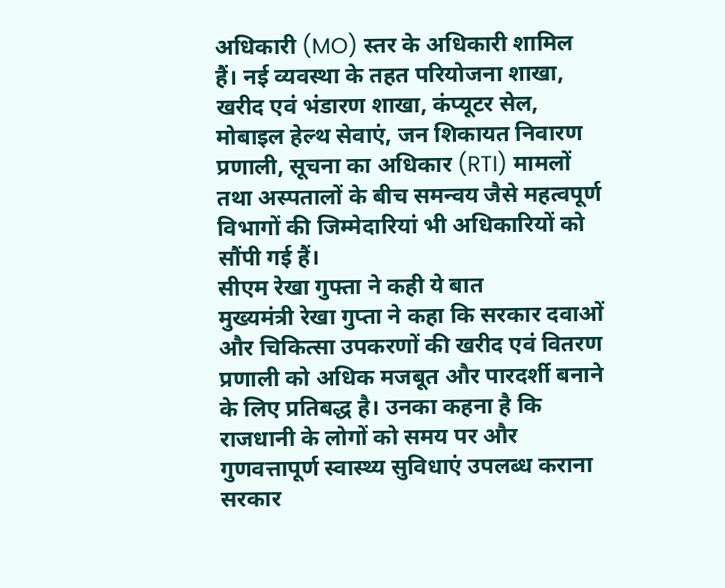अधिकारी (MO) स्तर के अधिकारी शामिल हैं। नई व्यवस्था के तहत परियोजना शाखा, खरीद एवं भंडारण शाखा, कंप्यूटर सेल, मोबाइल हेल्थ सेवाएं, जन शिकायत निवारण प्रणाली, सूचना का अधिकार (RTI) मामलों तथा अस्पतालों के बीच समन्वय जैसे महत्वपूर्ण विभागों की जिम्मेदारियां भी अधिकारियों को सौंपी गई हैं।
सीएम रेखा गुफ्ता ने कही ये बात
मुख्यमंत्री रेखा गुप्ता ने कहा कि सरकार दवाओं और चिकित्सा उपकरणों की खरीद एवं वितरण प्रणाली को अधिक मजबूत और पारदर्शी बनाने के लिए प्रतिबद्ध है। उनका कहना है कि राजधानी के लोगों को समय पर और गुणवत्तापूर्ण स्वास्थ्य सुविधाएं उपलब्ध कराना सरकार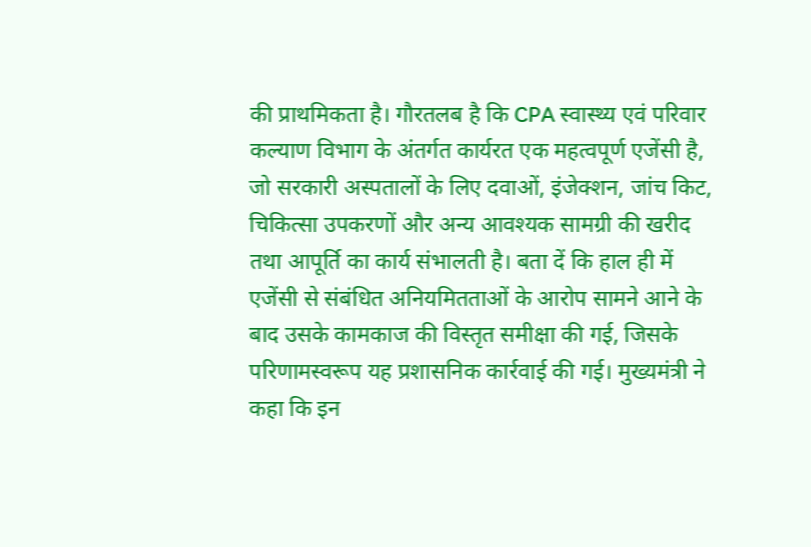की प्राथमिकता है। गौरतलब है कि CPA स्वास्थ्य एवं परिवार कल्याण विभाग के अंतर्गत कार्यरत एक महत्वपूर्ण एजेंसी है, जो सरकारी अस्पतालों के लिए दवाओं, इंजेक्शन, जांच किट, चिकित्सा उपकरणों और अन्य आवश्यक सामग्री की खरीद तथा आपूर्ति का कार्य संभालती है। बता दें कि हाल ही में एजेंसी से संबंधित अनियमितताओं के आरोप सामने आने के बाद उसके कामकाज की विस्तृत समीक्षा की गई, जिसके परिणामस्वरूप यह प्रशासनिक कार्रवाई की गई। मुख्यमंत्री ने कहा कि इन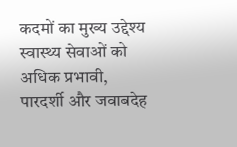कदमों का मुख्य उद्देश्य स्वास्थ्य सेवाओं को अधिक प्रभावी, पारदर्शी और जवाबदेह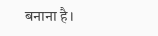बनाना है।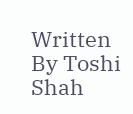Written By Toshi Shah